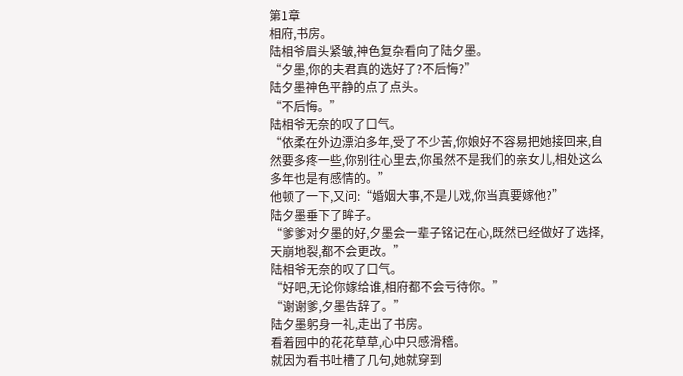第1章
相府,书房。
陆相爷眉头紧皱,神色复杂看向了陆夕墨。
“夕墨,你的夫君真的选好了?不后悔?”
陆夕墨神色平静的点了点头。
“不后悔。”
陆相爷无奈的叹了口气。
“依柔在外边漂泊多年,受了不少苦,你娘好不容易把她接回来,自然要多疼一些,你别往心里去,你虽然不是我们的亲女儿,相处这么多年也是有感情的。”
他顿了一下,又问:“婚姻大事,不是儿戏,你当真要嫁他?”
陆夕墨垂下了眸子。
“爹爹对夕墨的好,夕墨会一辈子铭记在心,既然已经做好了选择,天崩地裂,都不会更改。”
陆相爷无奈的叹了口气。
“好吧,无论你嫁给谁,相府都不会亏待你。”
“谢谢爹,夕墨告辞了。”
陆夕墨躬身一礼,走出了书房。
看着园中的花花草草,心中只感滑稽。
就因为看书吐槽了几句,她就穿到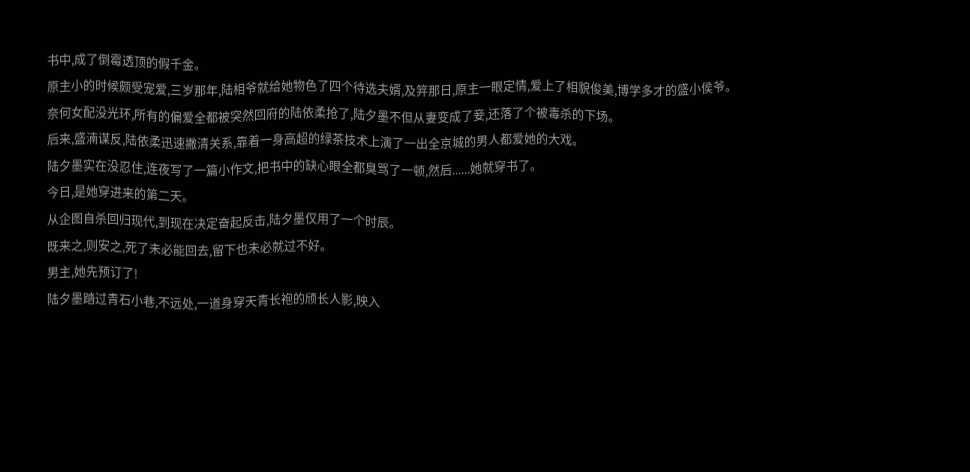书中,成了倒霉透顶的假千金。
原主小的时候颇受宠爱,三岁那年,陆相爷就给她物色了四个待选夫婿,及笄那日,原主一眼定情,爱上了相貌俊美,博学多才的盛小侯爷。
奈何女配没光环,所有的偏爱全都被突然回府的陆依柔抢了,陆夕墨不但从妻变成了妾,还落了个被毒杀的下场。
后来,盛湳谋反,陆依柔迅速撇清关系,靠着一身高超的绿茶技术上演了一出全京城的男人都爱她的大戏。
陆夕墨实在没忍住,连夜写了一篇小作文,把书中的缺心眼全都臭骂了一顿,然后......她就穿书了。
今日,是她穿进来的第二天。
从企图自杀回归现代,到现在决定奋起反击,陆夕墨仅用了一个时辰。
既来之,则安之,死了未必能回去,留下也未必就过不好。
男主,她先预订了!
陆夕墨踏过青石小巷,不远处,一道身穿天青长袍的颀长人影,映入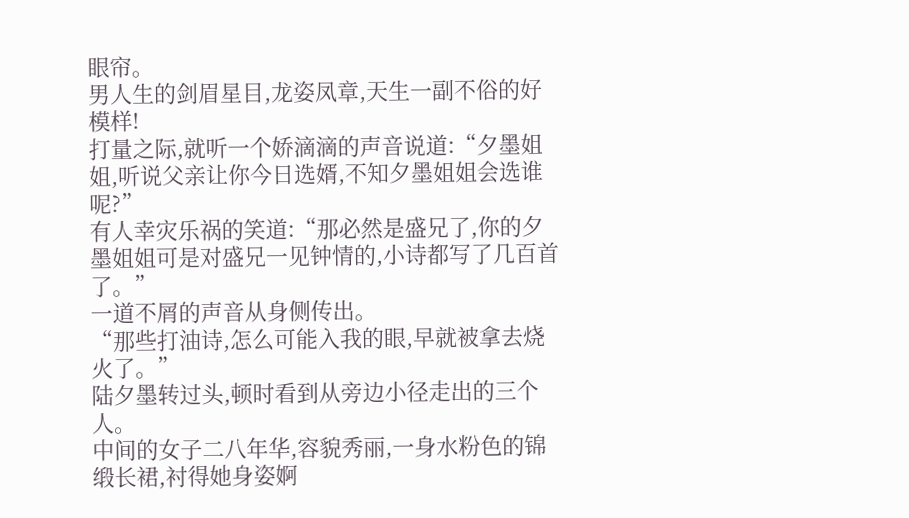眼帘。
男人生的剑眉星目,龙姿凤章,天生一副不俗的好模样!
打量之际,就听一个娇滴滴的声音说道:“夕墨姐姐,听说父亲让你今日选婿,不知夕墨姐姐会选谁呢?”
有人幸灾乐祸的笑道:“那必然是盛兄了,你的夕墨姐姐可是对盛兄一见钟情的,小诗都写了几百首了。”
一道不屑的声音从身侧传出。
“那些打油诗,怎么可能入我的眼,早就被拿去烧火了。”
陆夕墨转过头,顿时看到从旁边小径走出的三个人。
中间的女子二八年华,容貌秀丽,一身水粉色的锦缎长裙,衬得她身姿婀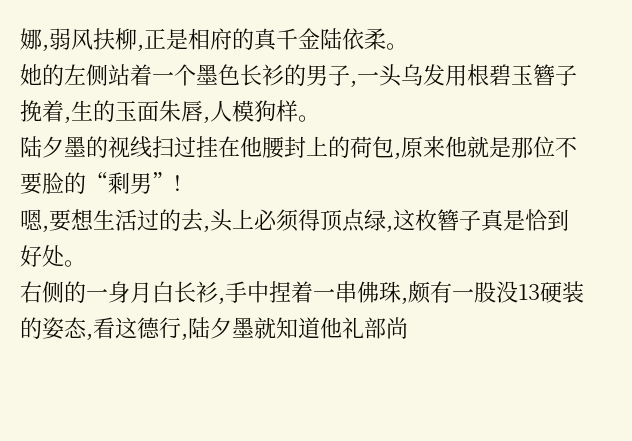娜,弱风扶柳,正是相府的真千金陆依柔。
她的左侧站着一个墨色长衫的男子,一头乌发用根碧玉簪子挽着,生的玉面朱唇,人模狗样。
陆夕墨的视线扫过挂在他腰封上的荷包,原来他就是那位不要脸的“剩男”!
嗯,要想生活过的去,头上必须得顶点绿,这枚簪子真是恰到好处。
右侧的一身月白长衫,手中捏着一串佛珠,颇有一股没13硬装的姿态,看这德行,陆夕墨就知道他礼部尚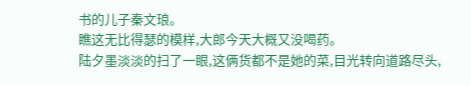书的儿子秦文琅。
瞧这无比得瑟的模样,大郎今天大概又没喝药。
陆夕墨淡淡的扫了一眼,这俩货都不是她的菜,目光转向道路尽头,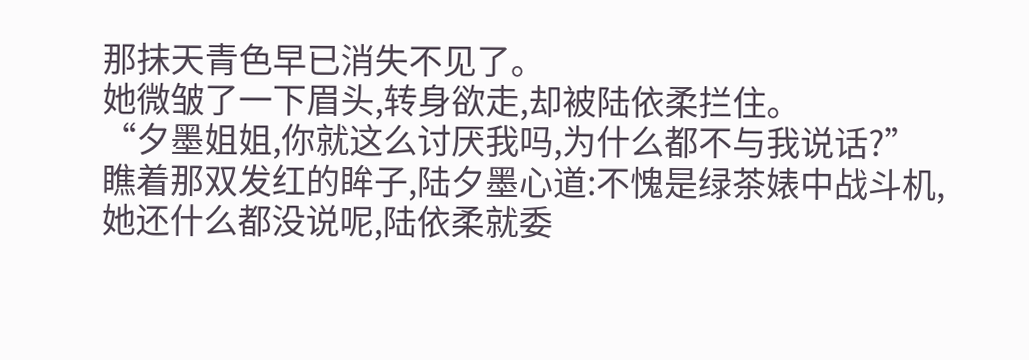那抹天青色早已消失不见了。
她微皱了一下眉头,转身欲走,却被陆依柔拦住。
“夕墨姐姐,你就这么讨厌我吗,为什么都不与我说话?”
瞧着那双发红的眸子,陆夕墨心道:不愧是绿茶婊中战斗机,她还什么都没说呢,陆依柔就委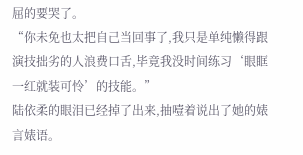屈的要哭了。
“你未免也太把自己当回事了,我只是单纯懒得跟演技拙劣的人浪费口舌,毕竟我没时间练习‘眼眶一红就装可怜’的技能。”
陆依柔的眼泪已经掉了出来,抽噎着说出了她的婊言婊语。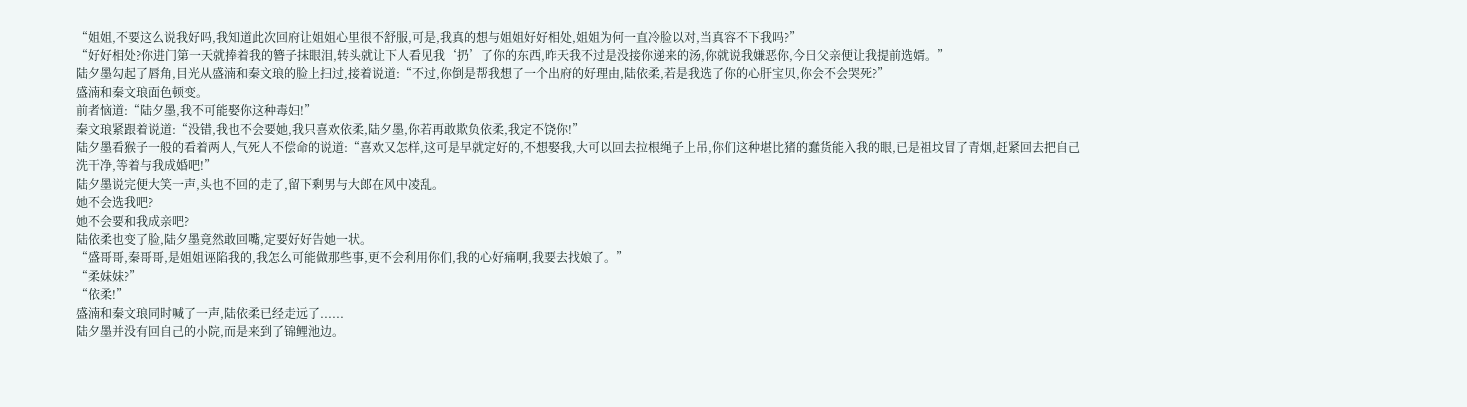“姐姐,不要这么说我好吗,我知道此次回府让姐姐心里很不舒服,可是,我真的想与姐姐好好相处,姐姐为何一直冷脸以对,当真容不下我吗?”
“好好相处?你进门第一天就捧着我的簪子抹眼泪,转头就让下人看见我‘扔’了你的东西,昨天我不过是没接你递来的汤,你就说我嫌恶你,今日父亲便让我提前选婿。”
陆夕墨勾起了唇角,目光从盛湳和秦文琅的脸上扫过,接着说道:“不过,你倒是帮我想了一个出府的好理由,陆依柔,若是我选了你的心肝宝贝,你会不会哭死?”
盛湳和秦文琅面色顿变。
前者恼道:“陆夕墨,我不可能娶你这种毒妇!”
秦文琅紧跟着说道:“没错,我也不会要她,我只喜欢依柔,陆夕墨,你若再敢欺负依柔,我定不饶你!”
陆夕墨看猴子一般的看着两人,气死人不偿命的说道:“喜欢又怎样,这可是早就定好的,不想娶我,大可以回去拉根绳子上吊,你们这种堪比猪的蠢货能入我的眼,已是祖坟冒了青烟,赶紧回去把自己洗干净,等着与我成婚吧!”
陆夕墨说完便大笑一声,头也不回的走了,留下剩男与大郎在风中凌乱。
她不会选我吧?
她不会要和我成亲吧?
陆依柔也变了脸,陆夕墨竟然敢回嘴,定要好好告她一状。
“盛哥哥,秦哥哥,是姐姐诬陷我的,我怎么可能做那些事,更不会利用你们,我的心好痛啊,我要去找娘了。”
“柔妹妹?”
“依柔!”
盛湳和秦文琅同时喊了一声,陆依柔已经走远了......
陆夕墨并没有回自己的小院,而是来到了锦鲤池边。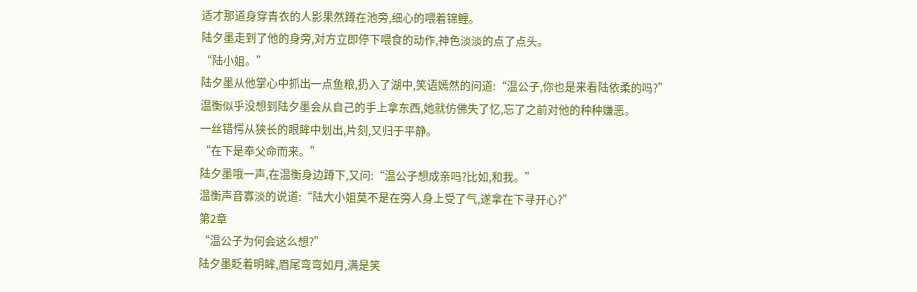适才那道身穿青衣的人影果然蹲在池旁,细心的喂着锦鲤。
陆夕墨走到了他的身旁,对方立即停下喂食的动作,神色淡淡的点了点头。
“陆小姐。”
陆夕墨从他掌心中抓出一点鱼粮,扔入了湖中,笑语嫣然的问道:“温公子,你也是来看陆依柔的吗?”
温衡似乎没想到陆夕墨会从自己的手上拿东西,她就仿佛失了忆,忘了之前对他的种种嫌恶。
一丝错愕从狭长的眼眸中划出,片刻,又归于平静。
“在下是奉父命而来。”
陆夕墨哦一声,在温衡身边蹲下,又问:“温公子想成亲吗?比如,和我。”
温衡声音寡淡的说道:“陆大小姐莫不是在旁人身上受了气,遂拿在下寻开心?”
第2章
“温公子为何会这么想?”
陆夕墨眨着明眸,眉尾弯弯如月,满是笑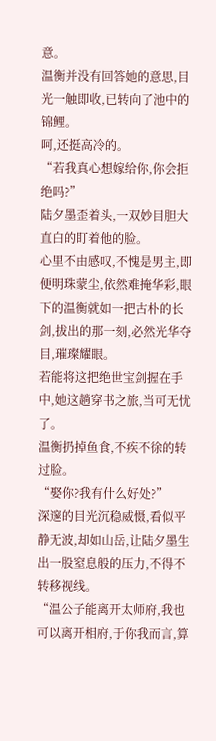意。
温衡并没有回答她的意思,目光一触即收,已转向了池中的锦鲤。
呵,还挺高冷的。
“若我真心想嫁给你,你会拒绝吗?”
陆夕墨歪着头,一双妙目胆大直白的盯着他的脸。
心里不由感叹,不愧是男主,即便明珠蒙尘,依然难掩华彩,眼下的温衡就如一把古朴的长剑,拔出的那一刻,必然光华夺目,璀璨耀眼。
若能将这把绝世宝剑握在手中,她这趟穿书之旅,当可无忧了。
温衡扔掉鱼食,不疾不徐的转过脸。
“娶你?我有什么好处?”
深邃的目光沉稳威慑,看似平静无波,却如山岳,让陆夕墨生出一股窒息般的压力,不得不转移视线。
“温公子能离开太师府,我也可以离开相府,于你我而言,算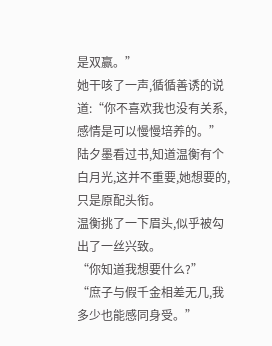是双赢。”
她干咳了一声,循循善诱的说道:“你不喜欢我也没有关系,感情是可以慢慢培养的。”
陆夕墨看过书,知道温衡有个白月光,这并不重要,她想要的,只是原配头衔。
温衡挑了一下眉头,似乎被勾出了一丝兴致。
“你知道我想要什么?”
“庶子与假千金相差无几,我多少也能感同身受。”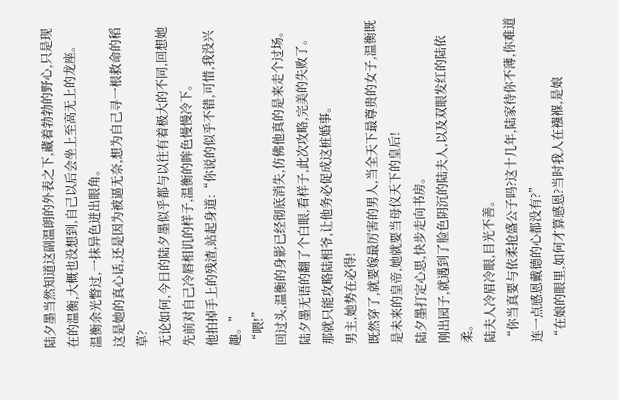陆夕墨当然知道这副温朗的外表之下,藏着勃勃的野心,只是现在的温衡,大概也没想到,自己以后会坐上至高无上的龙座。
温衡余光瞥过,一抹异色迸出眼角。
这是她的真心话,还是因为被逼无奈,想为自己寻一根救命的稻草?
无论如何,今日的陆夕墨似乎都与以往有着极大的不同,回想她先前对自己冷唇相讥的样子,温衡的眸色慢慢冷下。
他拍掉手上的残渣,站起身道:“你说的似乎不错,可惜,我没兴趣。”
“喂!”
回过头,温衡的身影已经彻底消失,仿佛他真的是来走个过场。
陆夕墨无语的翻了个白眼,看样子,此次攻略,完美的失败了。
那就只能攻略陆相爷,让他务必促成这桩婚事。
男主,她势在必得!
既然穿了,就要嫁最厉害的男人,当全天下最尊贵的女子,温衡既是未来的皇帝,她就要当母仪天下的皇后!
陆夕墨打定心思,快步走向书房。
刚出园子,就遇到了脸色阴沉的陆夫人,以及双眼发红的陆依柔。
陆夫人冷眉冷眼,目光不善。
“你当真要与依柔抢盛公子吗?这十几年,陆家待你不薄,你难道连一点感恩戴德的心都没有?”
“在娘的眼里,如何才算感恩?当时我人在襁褓,是娘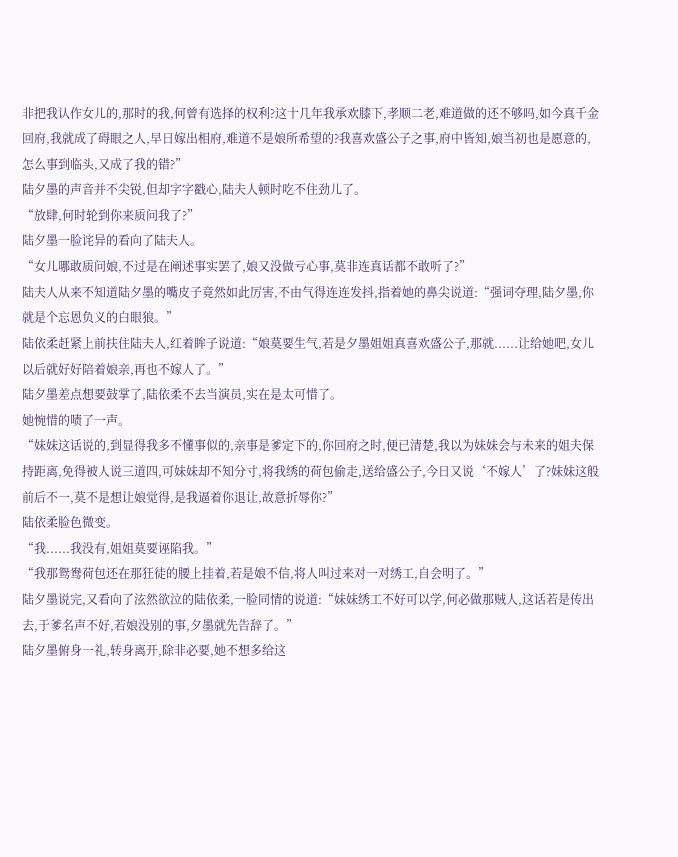非把我认作女儿的,那时的我,何曾有选择的权利?这十几年我承欢膝下,孝顺二老,难道做的还不够吗,如今真千金回府,我就成了碍眼之人,早日嫁出相府,难道不是娘所希望的?我喜欢盛公子之事,府中皆知,娘当初也是愿意的,怎么事到临头,又成了我的错?”
陆夕墨的声音并不尖锐,但却字字戳心,陆夫人顿时吃不住劲儿了。
“放肆,何时轮到你来质问我了?”
陆夕墨一脸诧异的看向了陆夫人。
“女儿哪敢质问娘,不过是在阐述事实罢了,娘又没做亏心事,莫非连真话都不敢听了?”
陆夫人从来不知道陆夕墨的嘴皮子竟然如此厉害,不由气得连连发抖,指着她的鼻尖说道:“强词夺理,陆夕墨,你就是个忘恩负义的白眼狼。”
陆依柔赶紧上前扶住陆夫人,红着眸子说道:“娘莫要生气,若是夕墨姐姐真喜欢盛公子,那就......让给她吧,女儿以后就好好陪着娘亲,再也不嫁人了。”
陆夕墨差点想要鼓掌了,陆依柔不去当演员,实在是太可惜了。
她惋惜的啧了一声。
“妹妹这话说的,到显得我多不懂事似的,亲事是爹定下的,你回府之时,便已清楚,我以为妹妹会与未来的姐夫保持距离,免得被人说三道四,可妹妹却不知分寸,将我绣的荷包偷走,送给盛公子,今日又说‘不嫁人’了?妹妹这般前后不一,莫不是想让娘觉得,是我逼着你退让,故意折辱你?”
陆依柔脸色微变。
“我......我没有,姐姐莫要诬陷我。”
“我那鸳鸯荷包还在那狂徒的腰上挂着,若是娘不信,将人叫过来对一对绣工,自会明了。”
陆夕墨说完,又看向了泫然欲泣的陆依柔,一脸同情的说道:“妹妹绣工不好可以学,何必做那贼人,这话若是传出去,于爹名声不好,若娘没别的事,夕墨就先告辞了。”
陆夕墨俯身一礼,转身离开,除非必要,她不想多给这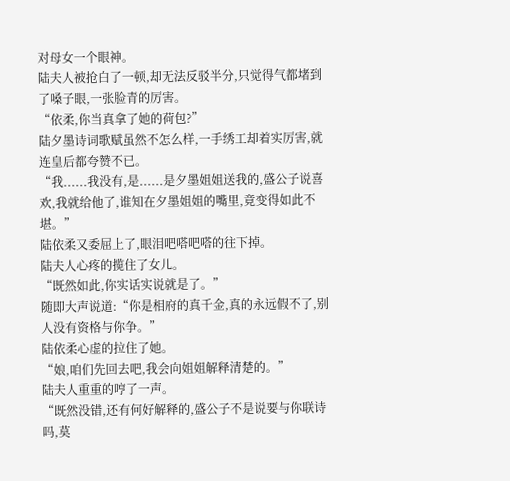对母女一个眼神。
陆夫人被抢白了一顿,却无法反驳半分,只觉得气都堵到了嗓子眼,一张脸青的厉害。
“依柔,你当真拿了她的荷包?”
陆夕墨诗词歌赋虽然不怎么样,一手绣工却着实厉害,就连皇后都夸赞不已。
“我......我没有,是......是夕墨姐姐送我的,盛公子说喜欢,我就给他了,谁知在夕墨姐姐的嘴里,竟变得如此不堪。”
陆依柔又委屈上了,眼泪吧嗒吧嗒的往下掉。
陆夫人心疼的揽住了女儿。
“既然如此,你实话实说就是了。”
随即大声说道:“你是相府的真千金,真的永远假不了,别人没有资格与你争。”
陆依柔心虚的拉住了她。
“娘,咱们先回去吧,我会向姐姐解释清楚的。”
陆夫人重重的哼了一声。
“既然没错,还有何好解释的,盛公子不是说要与你联诗吗,莫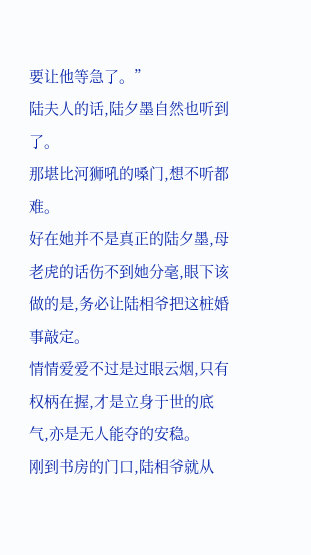要让他等急了。”
陆夫人的话,陆夕墨自然也听到了。
那堪比河狮吼的嗓门,想不听都难。
好在她并不是真正的陆夕墨,母老虎的话伤不到她分毫,眼下该做的是,务必让陆相爷把这桩婚事敲定。
情情爱爱不过是过眼云烟,只有权柄在握,才是立身于世的底气,亦是无人能夺的安稳。
刚到书房的门口,陆相爷就从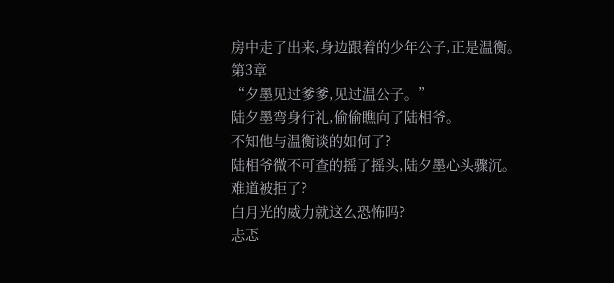房中走了出来,身边跟着的少年公子,正是温衡。
第3章
“夕墨见过爹爹,见过温公子。”
陆夕墨弯身行礼,偷偷瞧向了陆相爷。
不知他与温衡谈的如何了?
陆相爷微不可查的摇了摇头,陆夕墨心头骤沉。
难道被拒了?
白月光的威力就这么恐怖吗?
忐忑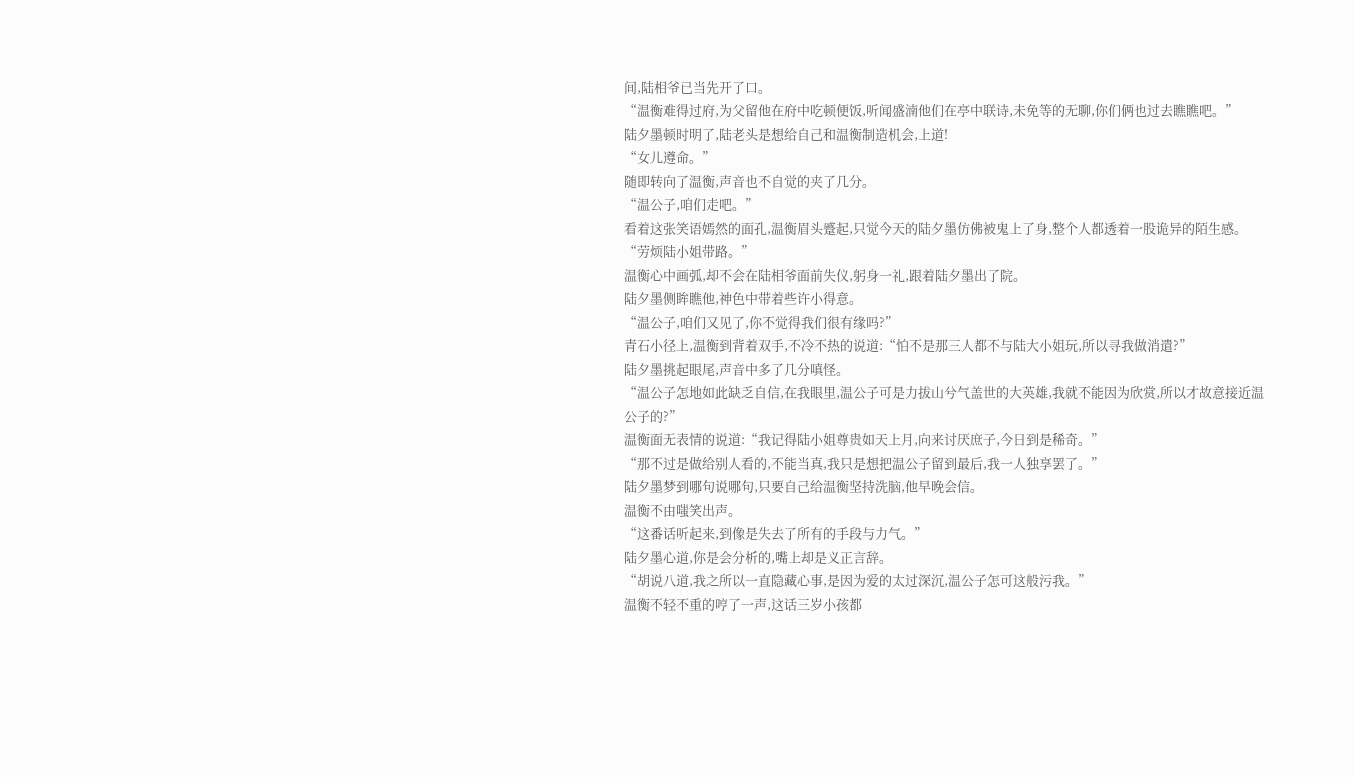间,陆相爷已当先开了口。
“温衡难得过府,为父留他在府中吃顿便饭,听闻盛湳他们在亭中联诗,未免等的无聊,你们俩也过去瞧瞧吧。”
陆夕墨顿时明了,陆老头是想给自己和温衡制造机会,上道!
“女儿遵命。”
随即转向了温衡,声音也不自觉的夹了几分。
“温公子,咱们走吧。”
看着这张笑语嫣然的面孔,温衡眉头蹙起,只觉今天的陆夕墨仿佛被鬼上了身,整个人都透着一股诡异的陌生感。
“劳烦陆小姐带路。”
温衡心中画弧,却不会在陆相爷面前失仪,躬身一礼,跟着陆夕墨出了院。
陆夕墨侧眸瞧他,神色中带着些许小得意。
“温公子,咱们又见了,你不觉得我们很有缘吗?”
青石小径上,温衡到背着双手,不冷不热的说道:“怕不是那三人都不与陆大小姐玩,所以寻我做消遣?”
陆夕墨挑起眼尾,声音中多了几分嗔怪。
“温公子怎地如此缺乏自信,在我眼里,温公子可是力拔山兮气盖世的大英雄,我就不能因为欣赏,所以才故意接近温公子的?”
温衡面无表情的说道:“我记得陆小姐尊贵如天上月,向来讨厌庶子,今日到是稀奇。”
“那不过是做给别人看的,不能当真,我只是想把温公子留到最后,我一人独享罢了。”
陆夕墨梦到哪句说哪句,只要自己给温衡坚持洗脑,他早晚会信。
温衡不由嗤笑出声。
“这番话听起来,到像是失去了所有的手段与力气。”
陆夕墨心道,你是会分析的,嘴上却是义正言辞。
“胡说八道,我之所以一直隐藏心事,是因为爱的太过深沉,温公子怎可这般污我。”
温衡不轻不重的哼了一声,这话三岁小孩都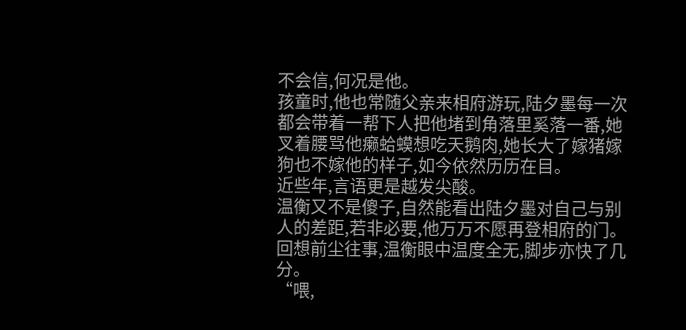不会信,何况是他。
孩童时,他也常随父亲来相府游玩,陆夕墨每一次都会带着一帮下人把他堵到角落里奚落一番,她叉着腰骂他癞蛤蟆想吃天鹅肉,她长大了嫁猪嫁狗也不嫁他的样子,如今依然历历在目。
近些年,言语更是越发尖酸。
温衡又不是傻子,自然能看出陆夕墨对自己与别人的差距,若非必要,他万万不愿再登相府的门。
回想前尘往事,温衡眼中温度全无,脚步亦快了几分。
“喂,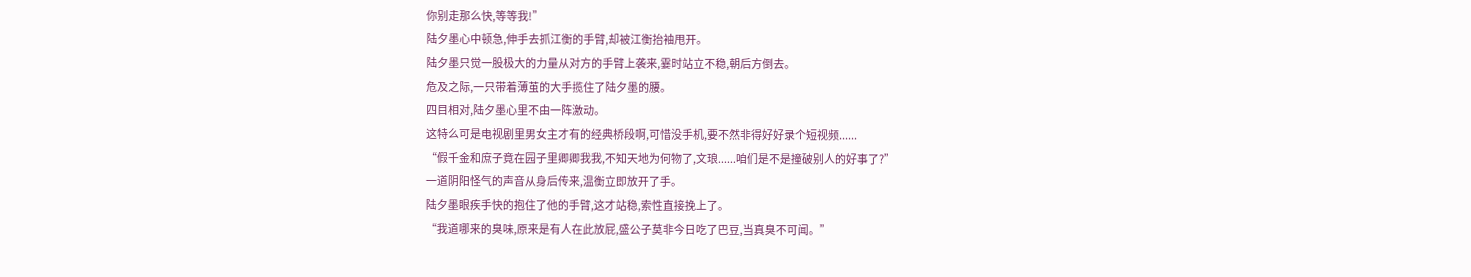你别走那么快,等等我!”
陆夕墨心中顿急,伸手去抓江衡的手臂,却被江衡抬袖甩开。
陆夕墨只觉一股极大的力量从对方的手臂上袭来,霎时站立不稳,朝后方倒去。
危及之际,一只带着薄茧的大手揽住了陆夕墨的腰。
四目相对,陆夕墨心里不由一阵激动。
这特么可是电视剧里男女主才有的经典桥段啊,可惜没手机,要不然非得好好录个短视频......
“假千金和庶子竟在园子里卿卿我我,不知天地为何物了,文琅......咱们是不是撞破别人的好事了?”
一道阴阳怪气的声音从身后传来,温衡立即放开了手。
陆夕墨眼疾手快的抱住了他的手臂,这才站稳,索性直接挽上了。
“我道哪来的臭味,原来是有人在此放屁,盛公子莫非今日吃了巴豆,当真臭不可闻。”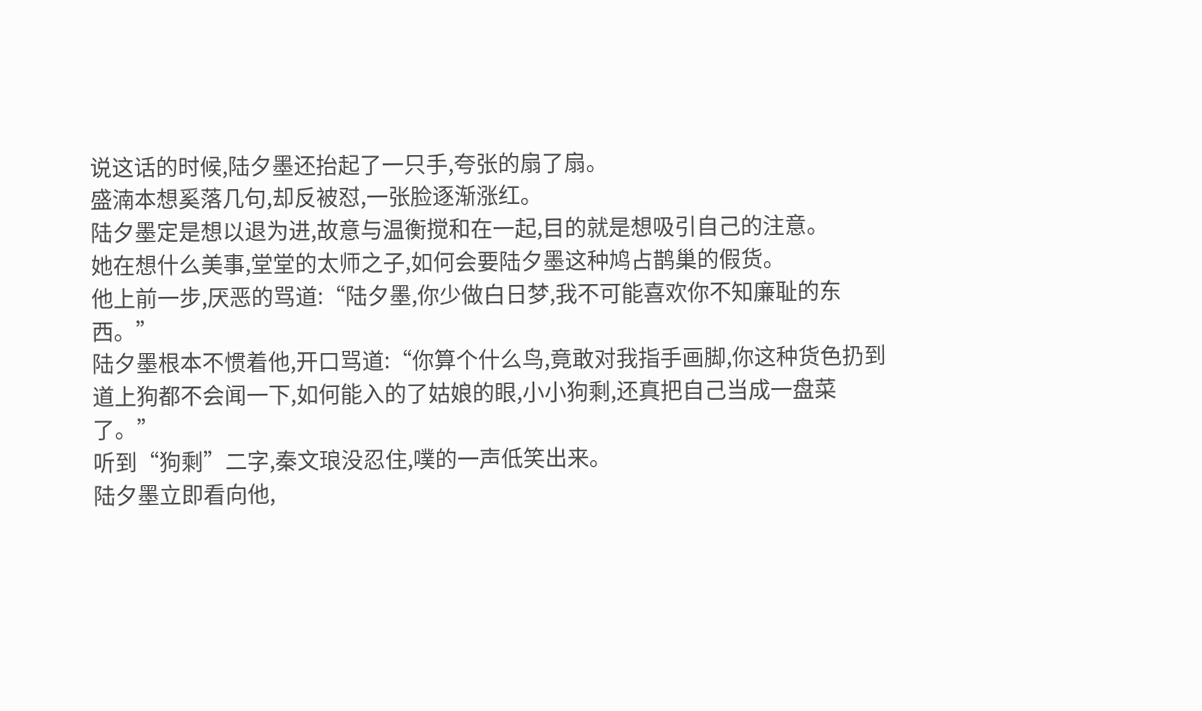说这话的时候,陆夕墨还抬起了一只手,夸张的扇了扇。
盛湳本想奚落几句,却反被怼,一张脸逐渐涨红。
陆夕墨定是想以退为进,故意与温衡搅和在一起,目的就是想吸引自己的注意。
她在想什么美事,堂堂的太师之子,如何会要陆夕墨这种鸠占鹊巢的假货。
他上前一步,厌恶的骂道:“陆夕墨,你少做白日梦,我不可能喜欢你不知廉耻的东西。”
陆夕墨根本不惯着他,开口骂道:“你算个什么鸟,竟敢对我指手画脚,你这种货色扔到道上狗都不会闻一下,如何能入的了姑娘的眼,小小狗剩,还真把自己当成一盘菜了。”
听到“狗剩”二字,秦文琅没忍住,噗的一声低笑出来。
陆夕墨立即看向他,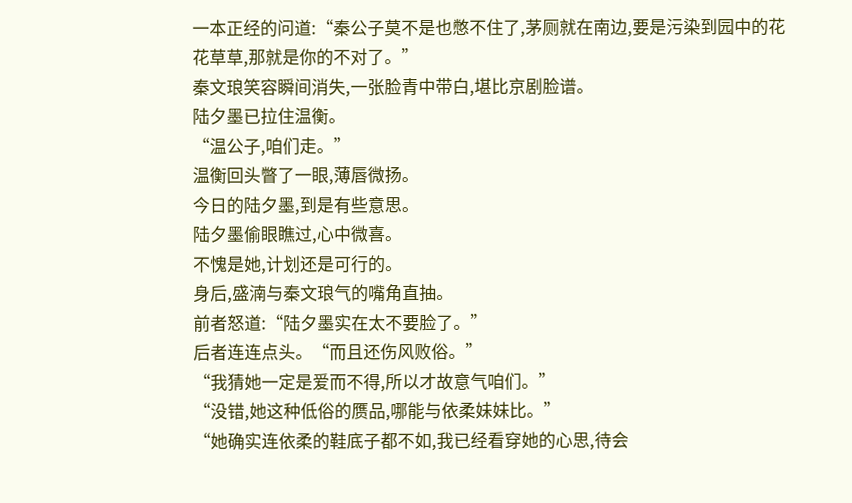一本正经的问道:“秦公子莫不是也憋不住了,茅厕就在南边,要是污染到园中的花花草草,那就是你的不对了。”
秦文琅笑容瞬间消失,一张脸青中带白,堪比京剧脸谱。
陆夕墨已拉住温衡。
“温公子,咱们走。”
温衡回头瞥了一眼,薄唇微扬。
今日的陆夕墨,到是有些意思。
陆夕墨偷眼瞧过,心中微喜。
不愧是她,计划还是可行的。
身后,盛湳与秦文琅气的嘴角直抽。
前者怒道:“陆夕墨实在太不要脸了。”
后者连连点头。“而且还伤风败俗。”
“我猜她一定是爱而不得,所以才故意气咱们。”
“没错,她这种低俗的赝品,哪能与依柔妹妹比。”
“她确实连依柔的鞋底子都不如,我已经看穿她的心思,待会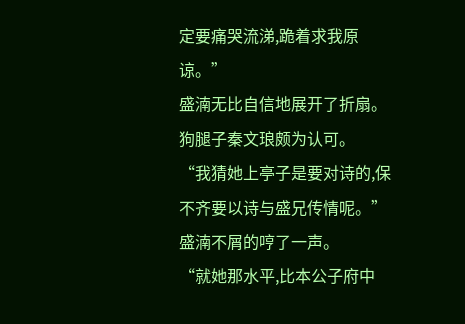定要痛哭流涕,跪着求我原谅。”
盛湳无比自信地展开了折扇。
狗腿子秦文琅颇为认可。
“我猜她上亭子是要对诗的,保不齐要以诗与盛兄传情呢。”
盛湳不屑的哼了一声。
“就她那水平,比本公子府中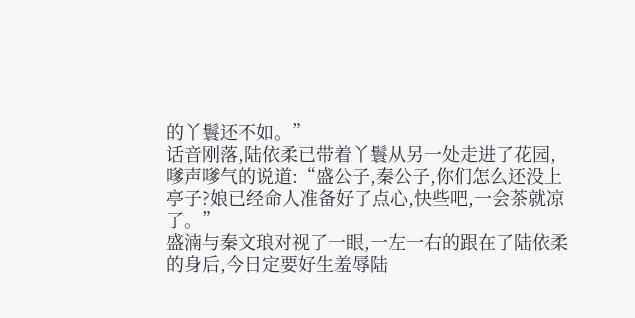的丫鬟还不如。”
话音刚落,陆依柔已带着丫鬟从另一处走进了花园,嗲声嗲气的说道:“盛公子,秦公子,你们怎么还没上亭子?娘已经命人准备好了点心,快些吧,一会茶就凉了。”
盛湳与秦文琅对视了一眼,一左一右的跟在了陆依柔的身后,今日定要好生羞辱陆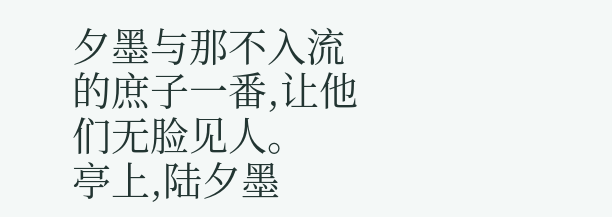夕墨与那不入流的庶子一番,让他们无脸见人。
亭上,陆夕墨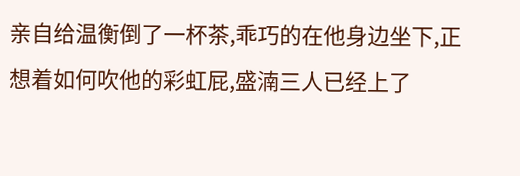亲自给温衡倒了一杯茶,乖巧的在他身边坐下,正想着如何吹他的彩虹屁,盛湳三人已经上了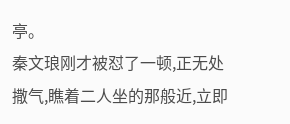亭。
秦文琅刚才被怼了一顿,正无处撒气,瞧着二人坐的那般近,立即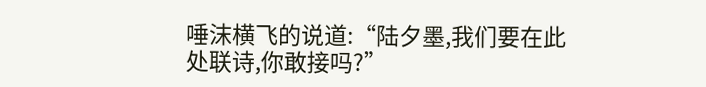唾沫横飞的说道:“陆夕墨,我们要在此处联诗,你敢接吗?”